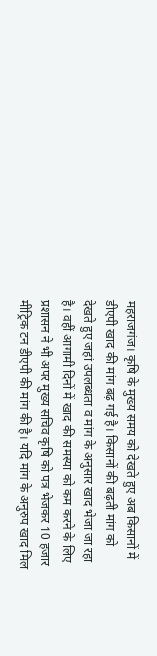महराजगंज। कृषि के मुख्य समय को देखते हुए अब किसानों में डीएपी खाद की मांग बढ़ गई है। किसानों की बढ़ती मांग को देखते हुए जहां उपलब्धता व मांग के अनुसार खाद भेजा जा रहा है। वहीं आगामी दिनों में खाद की समस्या को कम करने के लिए प्रशासन ने भी अपर मुख्य सचिव कृषि को पत्र भेजकर 10 हजार मीट्रिक टन डीएपी की मांग की है। यदि मांग के अनुरुप खाद मिल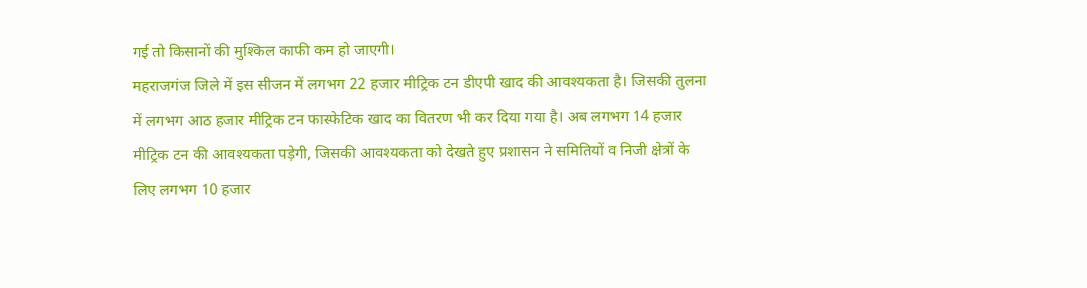गई तो किसानों की मुश्किल काफी कम हो जाएगी।
महराजगंज जिले में इस सीजन में लगभग 22 हजार मीट्रिक टन डीएपी खाद की आवश्यकता है। जिसकी तुलना में लगभग आठ हजार मीट्रिक टन फास्फेटिक खाद का वितरण भी कर दिया गया है। अब लगभग 14 हजार मीट्रिक टन की आवश्यकता पड़ेगी, जिसकी आवश्यकता को देखते हुए प्रशासन ने समितियों व निजी क्षेत्रों के लिए लगभग 10 हजार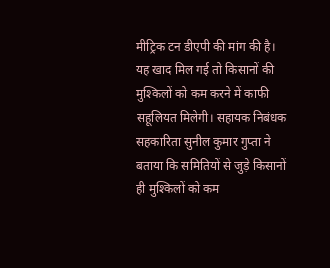मीट्रिक टन डीएपी की मांग की है। यह खाद मिल गई तो किसानों की मुश्किलों को कम करने में काफी सहूलियत मिलेगी। सहायक निबंधक सहकारिता सुनील कुमार गुप्ता ने बताया कि समितियों से जुड़े किसानों ही मुश्किलों को कम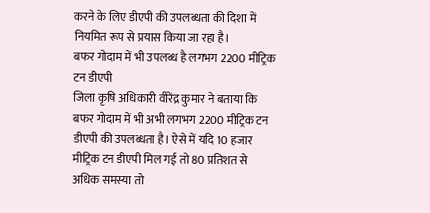करने के लिए डीएपी की उपलब्धता की दिशा में नियमित रूप से प्रयास किया जा रहा है।
बफर गोदाम में भी उपलब्ध है लगभग 2200 मीट्रिक टन डीएपी
जिला कृषि अधिकारी वीरेंद्र कुमार ने बताया कि बफर गोदाम में भी अभी लगभग 2200 मीट्रिक टन डीएपी की उपलब्धता है। ऐसे में यदि 10 हजार मीट्रिक टन डीएपी मिल गई तो 80 प्रतिशत से अधिक समस्या तो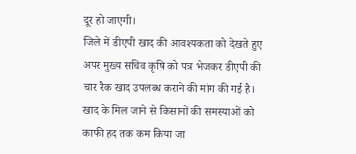दूर हो जाएगी।
जिले में डीएपी खाद की आवश्यकता को देखते हुए अपर मुख्य सचिव कृषि को पत्र भेजकर डीएपी की चार रैक खाद उपलब्ध कराने की मांग की गई है। खाद के मिल जाने से किसानों की समस्याओं को काफी हद तक कम किया जा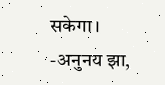सकेगा।
-अनुनय झा,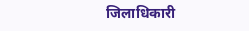जिलाधिकारी